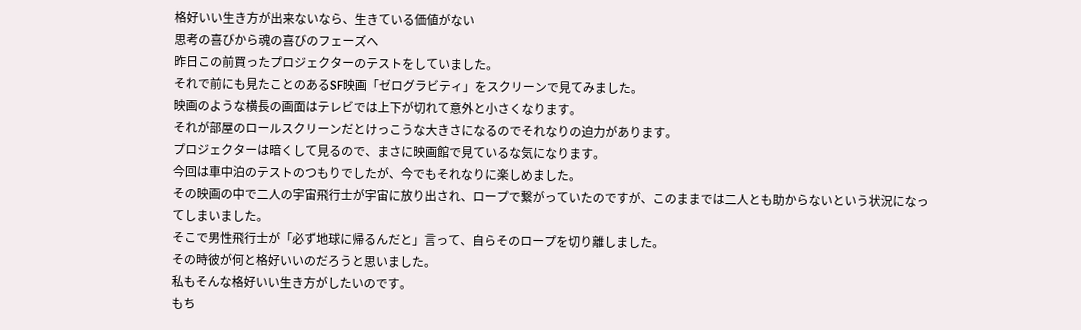格好いい生き方が出来ないなら、生きている価値がない
思考の喜びから魂の喜びのフェーズへ
昨日この前買ったプロジェクターのテストをしていました。
それで前にも見たことのあるSF映画「ゼログラビティ」をスクリーンで見てみました。
映画のような横長の画面はテレビでは上下が切れて意外と小さくなります。
それが部屋のロールスクリーンだとけっこうな大きさになるのでそれなりの迫力があります。
プロジェクターは暗くして見るので、まさに映画館で見ているな気になります。
今回は車中泊のテストのつもりでしたが、今でもそれなりに楽しめました。
その映画の中で二人の宇宙飛行士が宇宙に放り出され、ロープで繋がっていたのですが、このままでは二人とも助からないという状況になってしまいました。
そこで男性飛行士が「必ず地球に帰るんだと」言って、自らそのロープを切り離しました。
その時彼が何と格好いいのだろうと思いました。
私もそんな格好いい生き方がしたいのです。
もち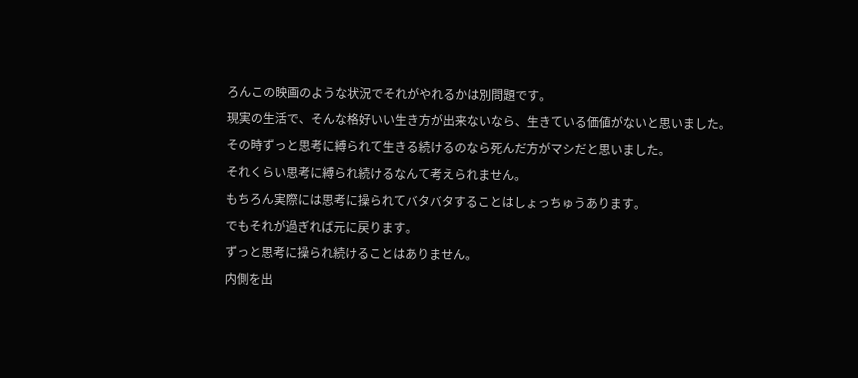ろんこの映画のような状況でそれがやれるかは別問題です。
現実の生活で、そんな格好いい生き方が出来ないなら、生きている価値がないと思いました。
その時ずっと思考に縛られて生きる続けるのなら死んだ方がマシだと思いました。
それくらい思考に縛られ続けるなんて考えられません。
もちろん実際には思考に操られてバタバタすることはしょっちゅうあります。
でもそれが過ぎれば元に戻ります。
ずっと思考に操られ続けることはありません。
内側を出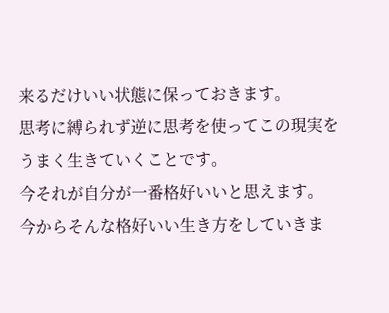来るだけいい状態に保っておきます。
思考に縛られず逆に思考を使ってこの現実をうまく生きていくことです。
今それが自分が一番格好いいと思えます。
今からそんな格好いい生き方をしていきま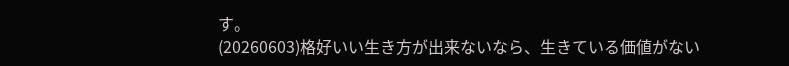す。
(20260603)格好いい生き方が出来ないなら、生きている価値がない